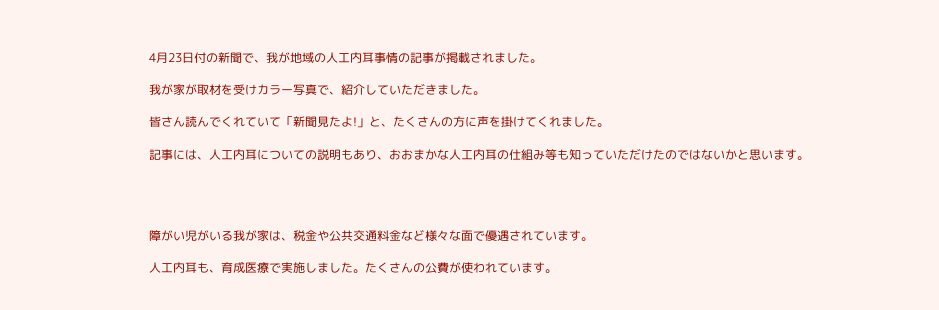4月23日付の新聞で、我が地域の人工内耳事情の記事が掲載されました。

我が家が取材を受けカラー写真で、紹介していただきました。

皆さん読んでくれていて「新聞見たよ!」と、たくさんの方に声を掛けてくれました。

記事には、人工内耳についての説明もあり、おおまかな人工内耳の仕組み等も知っていただけたのではないかと思います。




障がい児がいる我が家は、税金や公共交通料金など様々な面で優遇されています。

人工内耳も、育成医療で実施しました。たくさんの公費が使われています。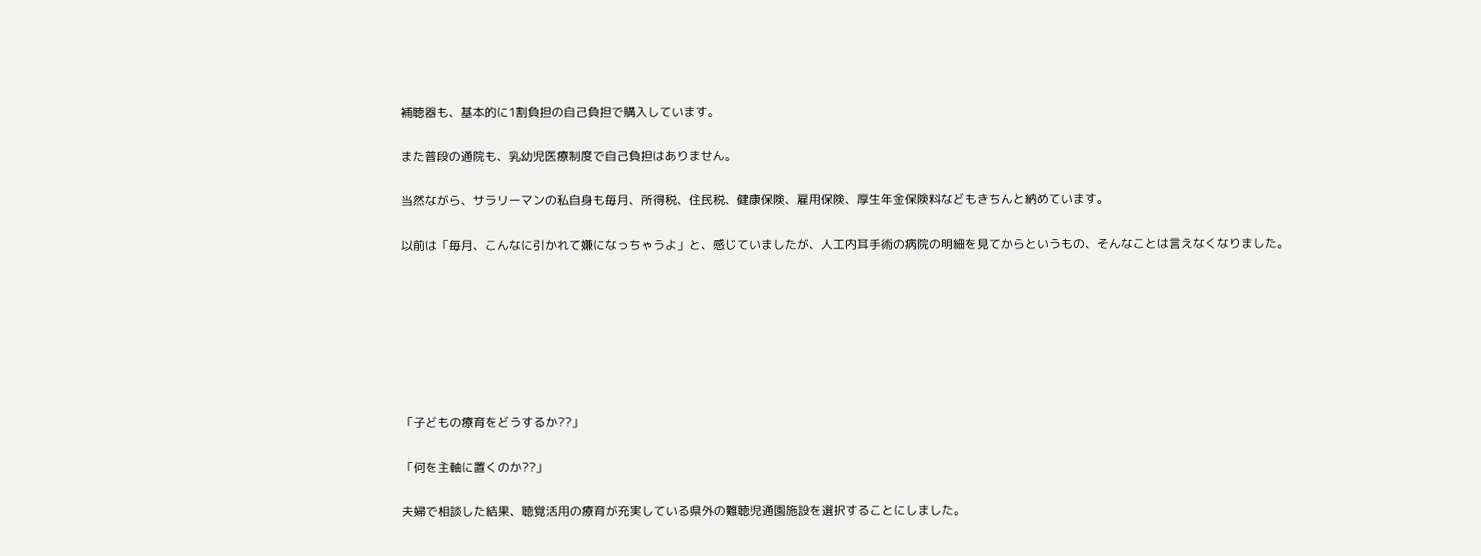補聴器も、基本的に1割負担の自己負担で購入しています。

また普段の通院も、乳幼児医療制度で自己負担はありません。

当然ながら、サラリーマンの私自身も毎月、所得税、住民税、健康保険、雇用保険、厚生年金保険料などもきちんと納めています。

以前は「毎月、こんなに引かれて嫌になっちゃうよ」と、感じていましたが、人工内耳手術の病院の明細を見てからというもの、そんなことは言えなくなりました。







「子どもの療育をどうするか??」

「何を主軸に置くのか??」

夫婦で相談した結果、聴覚活用の療育が充実している県外の難聴児通園施設を選択することにしました。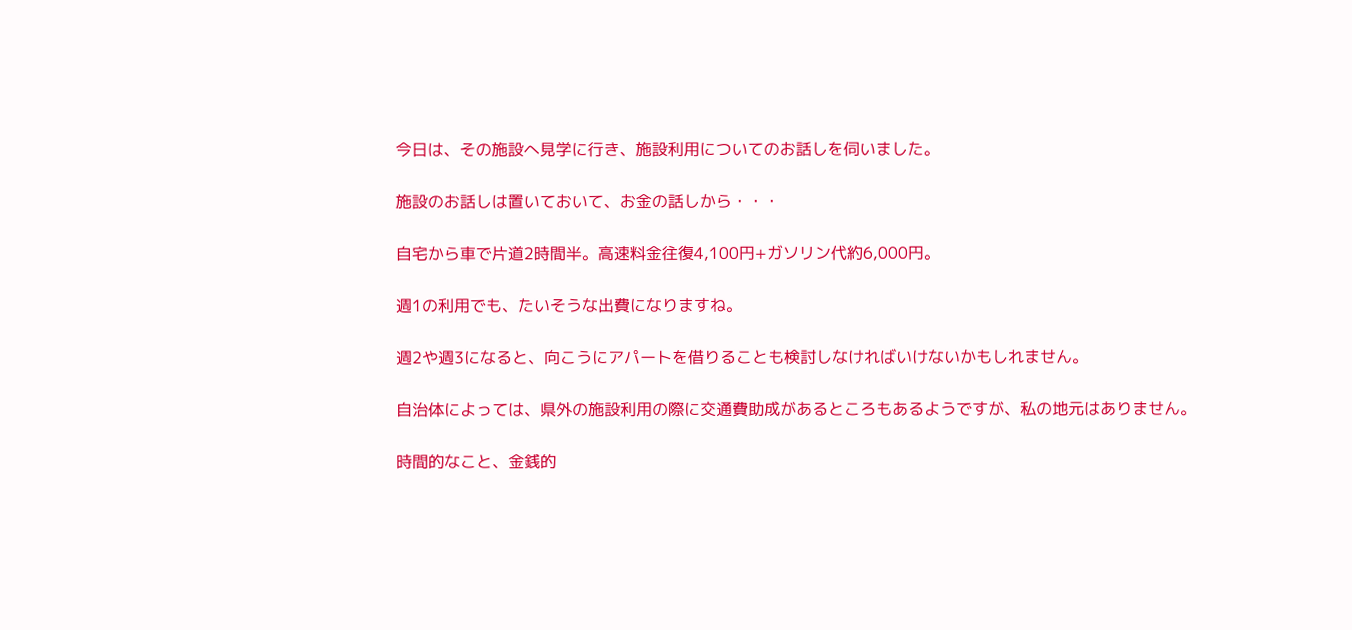今日は、その施設へ見学に行き、施設利用についてのお話しを伺いました。

施設のお話しは置いておいて、お金の話しから・・・

自宅から車で片道2時間半。高速料金往復4,100円+ガソリン代約6,000円。

週1の利用でも、たいそうな出費になりますね。

週2や週3になると、向こうにアパートを借りることも検討しなければいけないかもしれません。

自治体によっては、県外の施設利用の際に交通費助成があるところもあるようですが、私の地元はありません。

時間的なこと、金銭的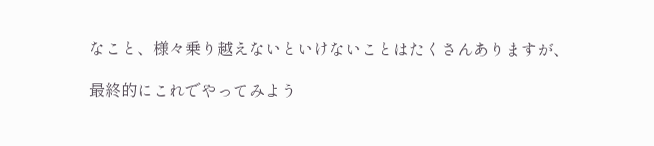なこと、様々乗り越えないといけないことはたくさんありますが、

最終的にこれでやってみよう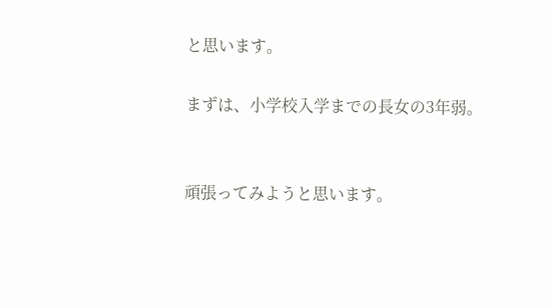と思います。

まずは、小学校入学までの長女の3年弱。


頑張ってみようと思います。